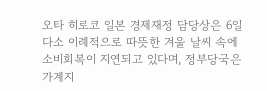오타 히로코 일본 경제재정 담당상은 6일 다소 이례적으로 따뜻한 겨울 날씨 속에 소비회복이 지연되고 있다며, 정부당국은 가계지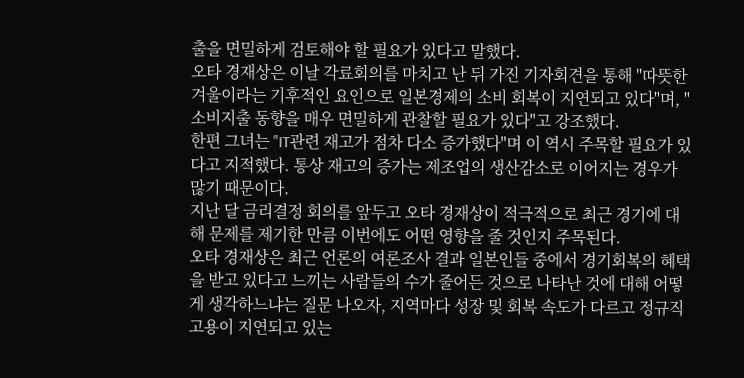출을 면밀하게 검토해야 할 필요가 있다고 말했다.
오타 경재상은 이날 각료회의를 마치고 난 뒤 가진 기자회견을 통해 "따뜻한 겨울이라는 기후적인 요인으로 일본경제의 소비 회복이 지연되고 있다"며, "소비지출 동향을 매우 면밀하게 관찰할 필요가 있다"고 강조했다.
한편 그녀는 "IT관련 재고가 점차 다소 증가했다"며 이 역시 주목할 필요가 있다고 지적했다. 통상 재고의 증가는 제조업의 생산감소로 이어지는 경우가 많기 때문이다.
지난 달 금리결정 회의를 앞두고 오타 경재상이 적극적으로 최근 경기에 대해 문제를 제기한 만큼 이번에도 어떤 영향을 줄 것인지 주목된다.
오타 경재상은 최근 언론의 여론조사 결과 일본인들 중에서 경기회복의 혜택을 받고 있다고 느끼는 사람들의 수가 줄어든 것으로 나타난 것에 대해 어떻게 생각하느냐는 질문 나오자, 지역마다 성장 및 회복 속도가 다르고 정규직 고용이 지연되고 있는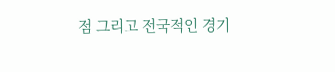점 그리고 전국적인 경기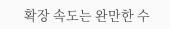확장 속도는 완만한 수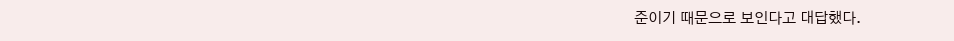준이기 때문으로 보인다고 대답했다.